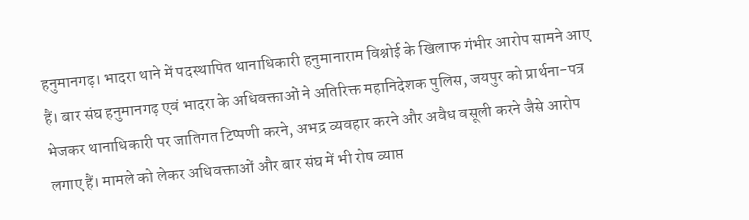हनुमानगढ़। भादरा थाने में पदस्थापित थानाधिकारी हनुमानाराम विश्नोई के खिलाफ गंभीर आरोप सामने आए हैं। बार संघ हनुमानगढ़ एवं भादरा के अधिवक्ताओं ने अतिरिक्त महानिदेशक पुलिस, जयपुर को प्रार्थना-पत्र भेजकर थानाधिकारी पर जातिगत टिप्पणी करने, अभद्र व्यवहार करने और अवैध वसूली करने जैसे आरोप लगाए हैं। मामले को लेकर अधिवक्ताओं और बार संघ में भी रोष व्याप्त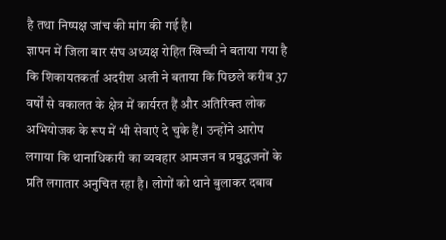है तथा निष्पक्ष जांच की मांग की गई है।
ज्ञापन में जिला बार संघ अध्यक्ष रोहित खिच्ची ने बताया गया है कि शिकायतकर्ता अदरीश अली ने बताया कि पिछले करीब 37 वर्षों से वकालत के क्षेत्र में कार्यरत हैं और अतिरिक्त लोक अभियोजक के रूप में भी सेवाएं दे चुके हैं। उन्होंने आरोप लगाया कि थानाधिकारी का व्यवहार आमजन व प्रबुद्धजनों के प्रति लगातार अनुचित रहा है। लोगों को थाने बुलाकर दबाव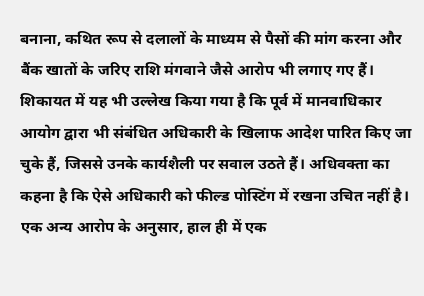बनाना, कथित रूप से दलालों के माध्यम से पैसों की मांग करना और बैंक खातों के जरिए राशि मंगवाने जैसे आरोप भी लगाए गए हैं।
शिकायत में यह भी उल्लेख किया गया है कि पूर्व में मानवाधिकार आयोग द्वारा भी संबंधित अधिकारी के खिलाफ आदेश पारित किए जा चुके हैं, जिससे उनके कार्यशैली पर सवाल उठते हैं। अधिवक्ता का कहना है कि ऐसे अधिकारी को फील्ड पोस्टिंग में रखना उचित नहीं है।
एक अन्य आरोप के अनुसार, हाल ही में एक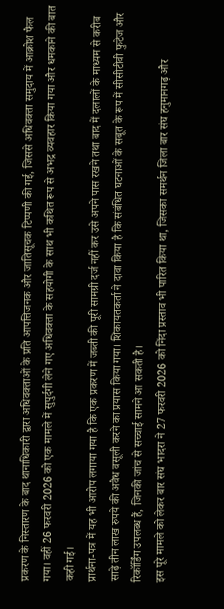प्रकरण के निस्तारण के बाद थानाधिकारी द्वारा अधिवक्ताओं के प्रति आपत्तिजनक और जातिसूचक टिप्पणी की गई, जिससे अधिवक्ता समुदाय में आक्रोश फैल गया। वहीं 26 फरवरी 2026 को एक मामले में सुपुर्दगी लेने गए अधिवक्ता के सहयोगी के साथ भी कथित रूप से अभद्र व्यवहार किया गया और धमकाने की बात कही गई।
प्रार्थना-पत्र में यह भी आरोप लगाया गया है कि एक प्रकरण में जब्ती की पूरी सामग्री दर्ज नहीं कर उसे अपने पास रखने तथा बाद में दलालों के माध्यम से करीब साढ़े तीन लाख रुपये की अवैध वसूली करने का प्रयास किया गया। शिकायतकर्ता ने दावा किया है कि संबंधित घटनाओं के सबूत के रूप में सीसीटीवी फुटेज और रिकॉर्डिंग उपलब्ध हैं, जिनकी जांच से सच्चाई सामने आ सकती है।
इस पूरे मामले को लेकर बार संघ भादरा ने 27 फरवरी 2026 को निंदा प्रस्ताव भी पारित किया था, जिसका समर्थन जिला बार संघ हनुमानगढ़ और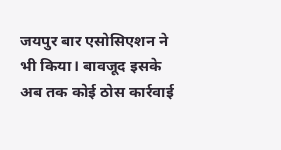जयपुर बार एसोसिएशन ने भी किया। बावजूद इसके अब तक कोई ठोस कार्रवाई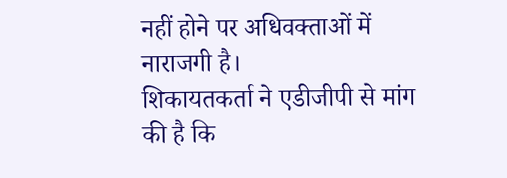नहीं होने पर अधिवक्ताओं में नाराजगी है।
शिकायतकर्ता ने एडीजीपी से मांग की है कि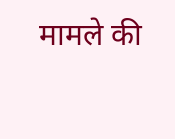मामले की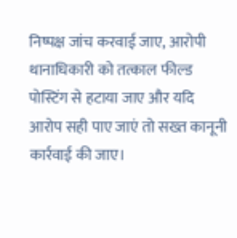निष्पक्ष जांच करवाई जाए, आरोपी थानाधिकारी को तत्काल फील्ड पोस्टिंग से हटाया जाए और यदि आरोप सही पाए जाएं तो सख्त कानूनी कार्रवाई की जाए।